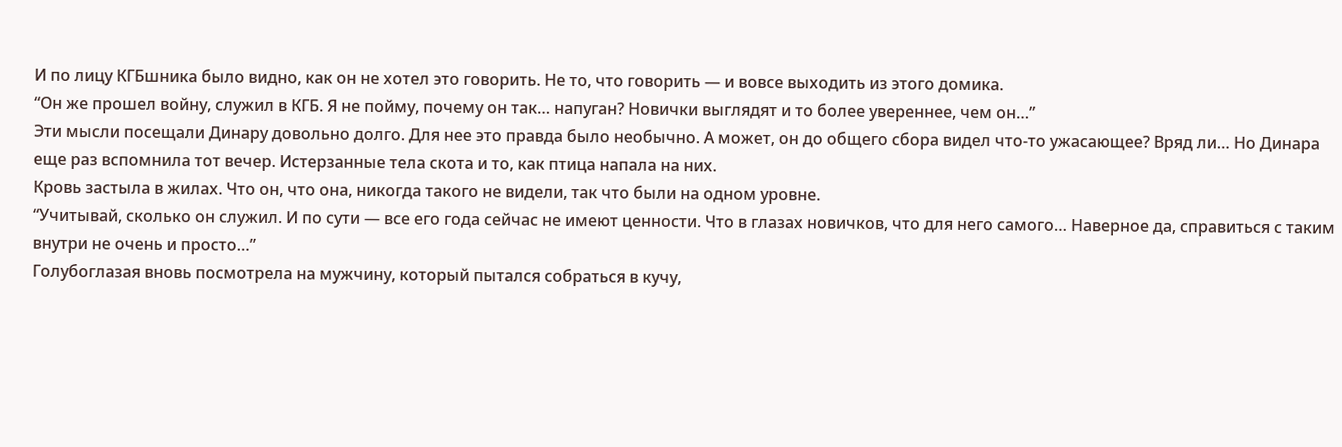И по лицу КГБшника было видно, как он не хотел это говорить. Не то, что говорить — и вовсе выходить из этого домика.
“Он же прошел войну, служил в КГБ. Я не пойму, почему он так… напуган? Новички выглядят и то более увереннее, чем он…”
Эти мысли посещали Динару довольно долго. Для нее это правда было необычно. А может, он до общего сбора видел что-то ужасающее? Вряд ли… Но Динара еще раз вспомнила тот вечер. Истерзанные тела скота и то, как птица напала на них.
Кровь застыла в жилах. Что он, что она, никогда такого не видели, так что были на одном уровне.
“Учитывай, сколько он служил. И по сути — все его года сейчас не имеют ценности. Что в глазах новичков, что для него самого… Наверное да, справиться с таким внутри не очень и просто…”
Голубоглазая вновь посмотрела на мужчину, который пытался собраться в кучу,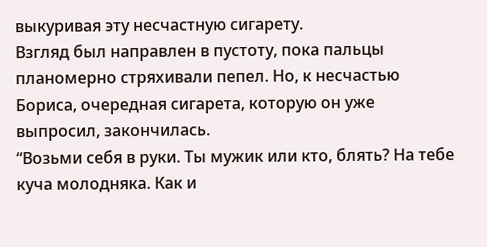выкуривая эту несчастную сигарету.
Взгляд был направлен в пустоту, пока пальцы планомерно стряхивали пепел. Но, к несчастью Бориса, очередная сигарета, которую он уже выпросил, закончилась.
“Возьми себя в руки. Ты мужик или кто, блять? На тебе куча молодняка. Как и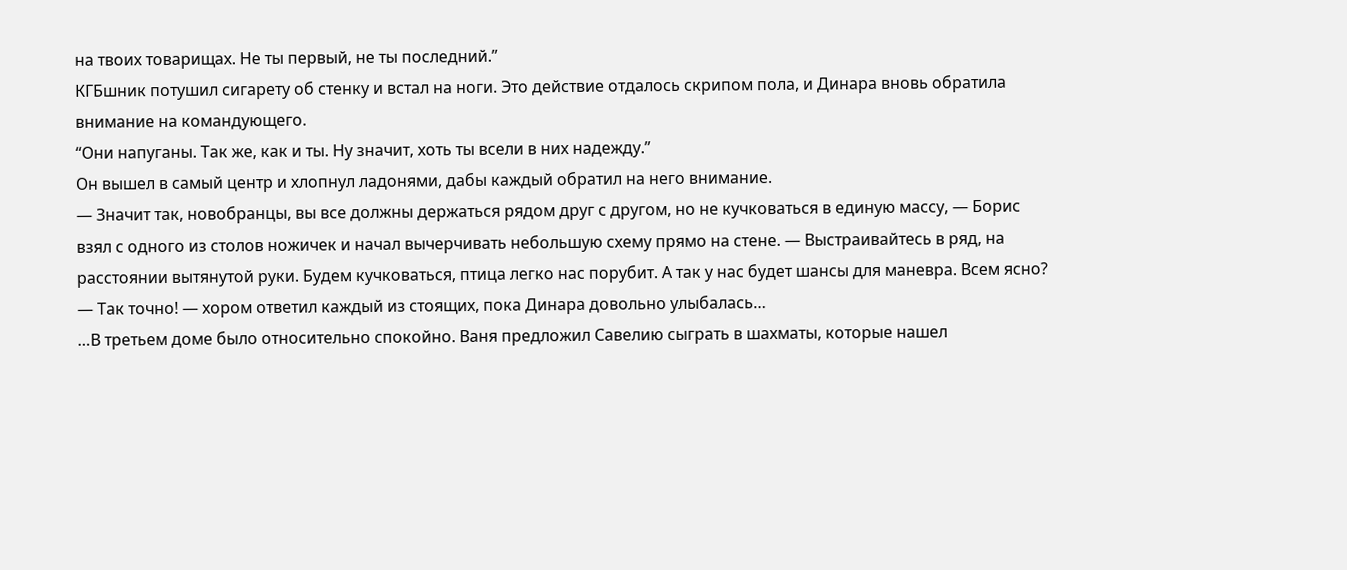на твоих товарищах. Не ты первый, не ты последний.”
КГБшник потушил сигарету об стенку и встал на ноги. Это действие отдалось скрипом пола, и Динара вновь обратила внимание на командующего.
“Они напуганы. Так же, как и ты. Ну значит, хоть ты всели в них надежду.”
Он вышел в самый центр и хлопнул ладонями, дабы каждый обратил на него внимание.
— Значит так, новобранцы, вы все должны держаться рядом друг с другом, но не кучковаться в единую массу, — Борис взял с одного из столов ножичек и начал вычерчивать небольшую схему прямо на стене. — Выстраивайтесь в ряд, на расстоянии вытянутой руки. Будем кучковаться, птица легко нас порубит. А так у нас будет шансы для маневра. Всем ясно?
— Так точно! — хором ответил каждый из стоящих, пока Динара довольно улыбалась…
…В третьем доме было относительно спокойно. Ваня предложил Савелию сыграть в шахматы, которые нашел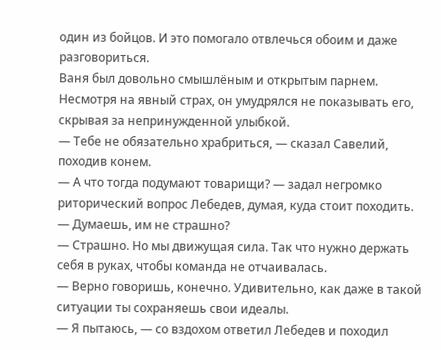один из бойцов. И это помогало отвлечься обоим и даже разговориться.
Ваня был довольно смышлёным и открытым парнем. Несмотря на явный страх, он умудрялся не показывать его, скрывая за непринужденной улыбкой.
— Тебе не обязательно храбриться, — сказал Савелий, походив конем.
— А что тогда подумают товарищи? — задал негромко риторический вопрос Лебедев, думая, куда стоит походить.
— Думаешь, им не страшно?
— Страшно. Но мы движущая сила. Так что нужно держать себя в руках, чтобы команда не отчаивалась.
— Верно говоришь, конечно. Удивительно, как даже в такой ситуации ты сохраняешь свои идеалы.
— Я пытаюсь, — со вздохом ответил Лебедев и походил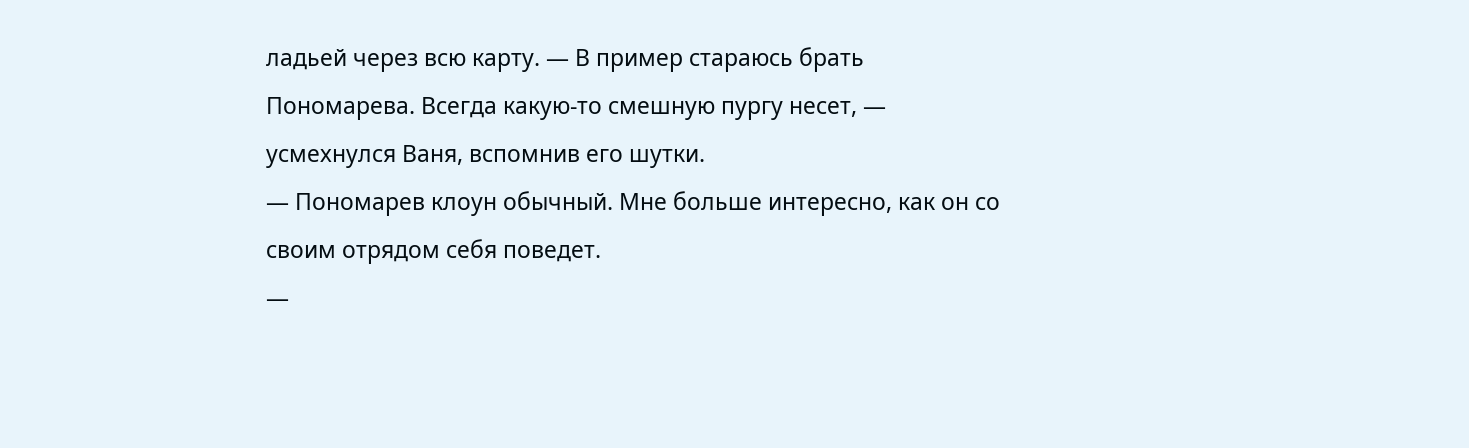ладьей через всю карту. — В пример стараюсь брать Пономарева. Всегда какую-то смешную пургу несет, — усмехнулся Ваня, вспомнив его шутки.
— Пономарев клоун обычный. Мне больше интересно, как он со своим отрядом себя поведет.
—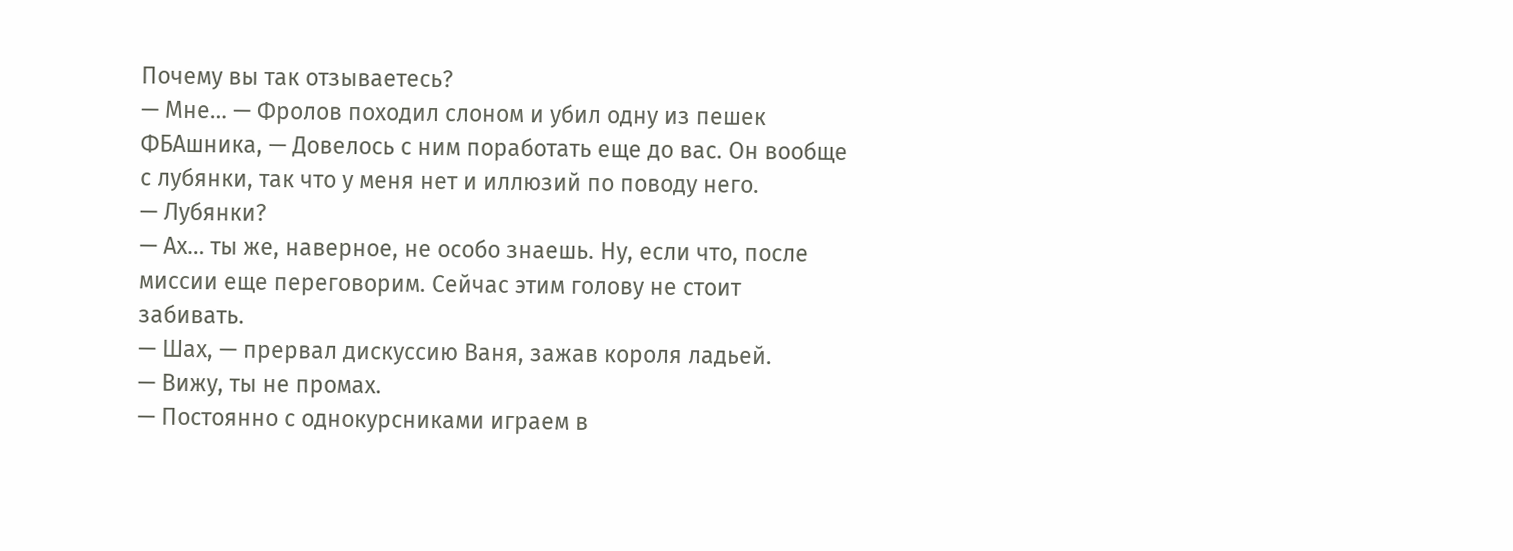Почему вы так отзываетесь?
— Мне… — Фролов походил слоном и убил одну из пешек ФБАшника, — Довелось с ним поработать еще до вас. Он вообще с лубянки, так что у меня нет и иллюзий по поводу него.
— Лубянки?
— Ах… ты же, наверное, не особо знаешь. Ну, если что, после миссии еще переговорим. Сейчас этим голову не стоит забивать.
— Шах, — прервал дискуссию Ваня, зажав короля ладьей.
— Вижу, ты не промах.
— Постоянно с однокурсниками играем в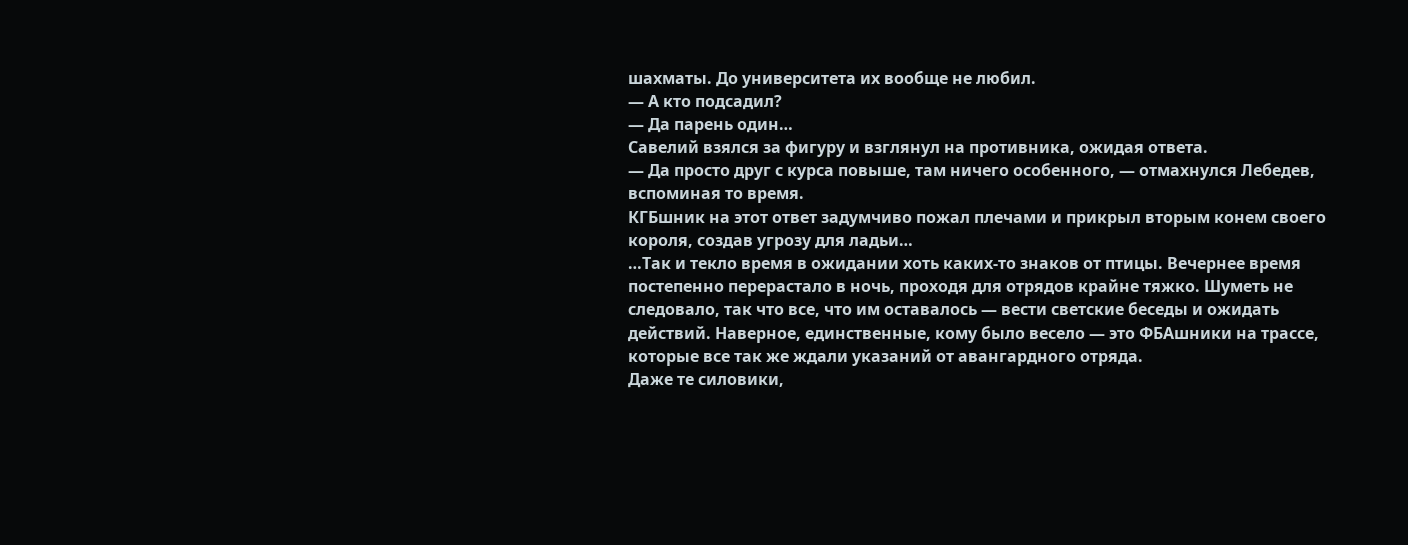шахматы. До университета их вообще не любил.
— А кто подсадил?
— Да парень один…
Савелий взялся за фигуру и взглянул на противника, ожидая ответа.
— Да просто друг с курса повыше, там ничего особенного, — отмахнулся Лебедев, вспоминая то время.
КГБшник на этот ответ задумчиво пожал плечами и прикрыл вторым конем своего короля, создав угрозу для ладьи…
…Так и текло время в ожидании хоть каких-то знаков от птицы. Вечернее время постепенно перерастало в ночь, проходя для отрядов крайне тяжко. Шуметь не следовало, так что все, что им оставалось — вести светские беседы и ожидать действий. Наверное, единственные, кому было весело — это ФБАшники на трассе, которые все так же ждали указаний от авангардного отряда.
Даже те силовики,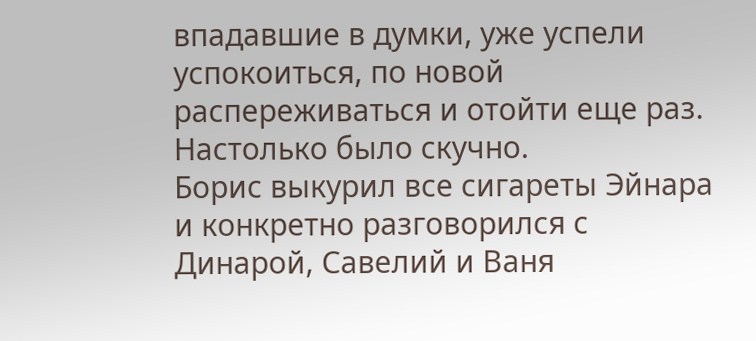впадавшие в думки, уже успели успокоиться, по новой распереживаться и отойти еще раз. Настолько было скучно.
Борис выкурил все сигареты Эйнара и конкретно разговорился с Динарой, Савелий и Ваня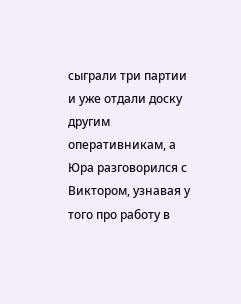сыграли три партии и уже отдали доску другим оперативникам, а Юра разговорился с Виктором, узнавая у того про работу в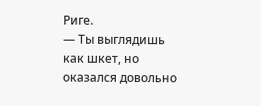Риге.
— Ты выглядишь как шкет, но оказался довольно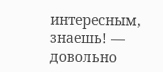интересным, знаешь! — довольно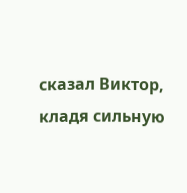сказал Виктор, кладя сильную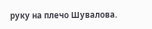руку на плечо Шувалова.